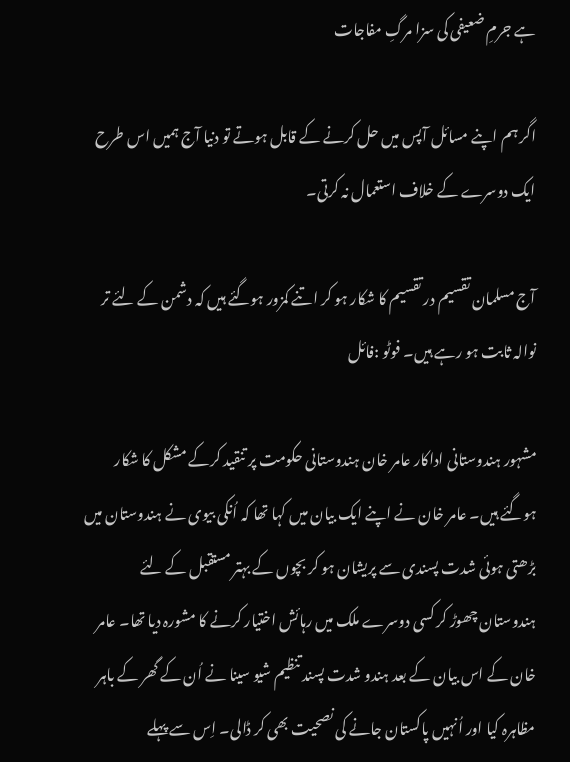ہے جرمِ ضعیفی کی سزا مرگِ مفاجات

اگر ہم اپنے مسائل آپس میں حل کرنے کے قابل ہوتے تو دنیا آج ہمیں اس طرح ایک دوسرے کے خلاف استعمال نہ کرتی۔

آج مسلمان تقسیم در تقسیم کا شکار ہو کر اتنے کمزور ہوگئے ہیں کہ دشمن کے لئے تر نوالہ ثابت ہو رہے ہیں۔ فوٹو :فائل

مشہور ہندوستانی اداکار عامر خان ہندوستانی حکومت پر تنقید کرکے مشکل کا شکار ہوگئے ہیں۔ عامر خان نے اپنے ایک بیان میں کہا تھا کہ اُنکی بیوی نے ہندوستان میں بڑھتی ہوئی شدت پسندی سے پریشان ہو کر بچوں کے بہتر مستقبل کے لئے ہندوستان چھوڑ کر کسی دوسرے ملک میں رہائش اختیار کرنے کا مشورہ دیا تھا۔ عامر خان کے اس بیان کے بعد ہندو شدت پسند تنظیم شیو سینا نے اُن کے گھر کے باہر مظاہرہ کیا اور اُنہیں پاکستان جانے کی نصحیت بھی کر ڈالی۔ اِس سے پہلے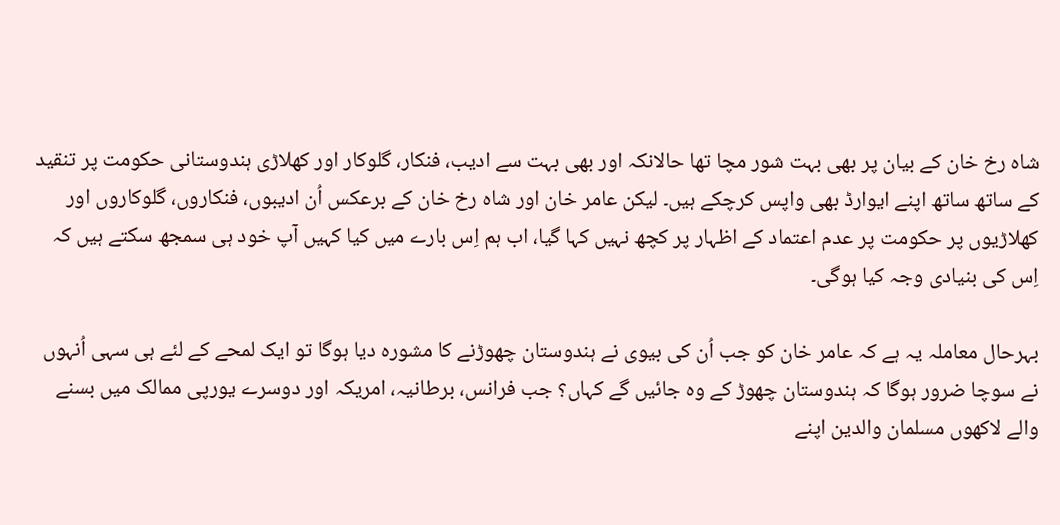شاہ رخ خان کے بیان پر بھی بہت شور مچا تھا حالانکہ اور بھی بہت سے ادیب، فنکار، گلوکار اور کھلاڑی ہندوستانی حکومت پر تنقید کے ساتھ ساتھ اپنے ایوارڈ بھی واپس کرچکے ہیں۔ لیکن عامر خان اور شاہ رخ خان کے برعکس اُن ادیبوں، فنکاروں، گلوکاروں اور کھلاڑیوں پر حکومت پر عدم اعتماد کے اظہار پر کچھ نہیں کہا گیا، اب ہم اِس بارے میں کیا کہیں آپ خود ہی سمجھ سکتے ہیں کہ اِس کی بنیادی وجہ کیا ہوگی۔

بہرحال معاملہ یہ ہے کہ عامر خان کو جب اُن کی بیوی نے ہندوستان چھوڑنے کا مشورہ دیا ہوگا تو ایک لمحے کے لئے ہی سہی اُنہوں نے سوچا ضرور ہوگا کہ ہندوستان چھوڑ کے وہ جائیں گے کہاں؟ جب فرانس، برطانیہ، امریکہ اور دوسرے یورپی ممالک میں بسنے والے لاکھوں مسلمان والدین اپنے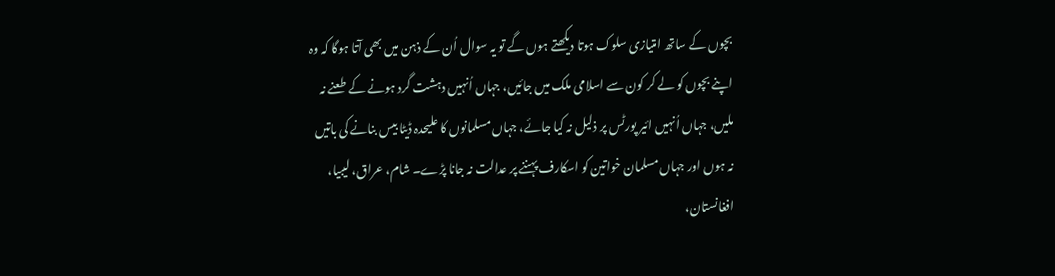بچوں کے ساتھ امتیازی سلوک ہوتا دیکھتے ہوں گے تو یہ سوال اُن کے ذہن میں بھی آتا ہوگا کہ وہ اپنے بچوں کو لے کر کون سے اسلامی ملک میں جائیں، جہاں اُنہیں دہشت گرد ہونے کے طعنے نہ ملیں، جہاں اُنہیں ائیر پورٹس پر ذلیل نہ کیا جائے، جہاں مسلمانوں کا علیحدہ ڈیٹا بیس بنانے کی باتیں نہ ہوں اور جہاں مسلمان خواتین کو اسکارف پہننے پر عدالت نہ جانا پڑے۔ شام، عراق، لیبیا، افغانستان،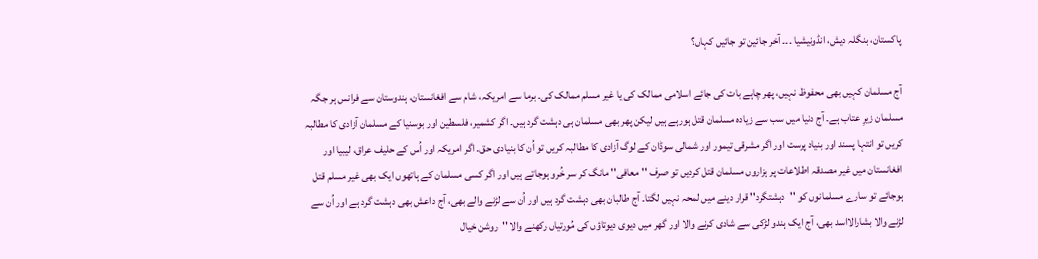پاکستان، بنگلہ دیش، انڈونیشیا ۔۔۔ آخر جائین تو جائیں کہاں؟

آج مسلمان کہیں بھی محفوظ نہیں، پھر چاہے بات کی جائے اسلامی ممالک کی یا غیر مسلم ممالک کی۔ برما سے امریکہ، شام سے افغانستان، ہندوستان سے فرانس ہر جگہ مسلمان زیرِ عتاب ہے۔ آج دنیا میں سب سے زیادہ مسلمان قتل ہورہے ہیں لیکن پھر بھی مسلمان ہی دہشت گرد ہیں۔ اگر کشمیر، فلسطین اور بوسنیا کے مسلمان آزادی کا مطالبہ کریں تو انتہا پسند اور بنیاد پرست اور اگر مشرقی تیمور اور شمالی سوڈان کے لوگ آزادی کا مطالبہ کریں تو اُن کا بنیادی حق۔ اگر امریکہ اور اُس کے حلیف عراق، لیبیا اور افغانستان میں غیر مصدقہ اطلاعات پر ہزاروں مسلمان قتل کردیں تو صرف ''معافی'' مانگ کر سر خُرو ہوجاتے ہیں اور اگر کسی مسلمان کے ہاتھوں ایک بھی غیر مسلم قتل ہوجائے تو سارے مسلمانوں کو ''دہشتگرد'' قرار دینے میں لمحہ نہیں لگتا۔ آج طالبان بھی دہشت گرد ہیں اور اُن سے لڑنے والے بھی، آج داعش بھی دہشت گرد ہے اور اُن سے لڑنے والا بشارالااسد بھی، آج ایک ہندو لڑکی سے شادی کرنے والا اور گھر میں دیوی دیوتاؤں کی مُورتیاں رکھنے والا ''روشن خیال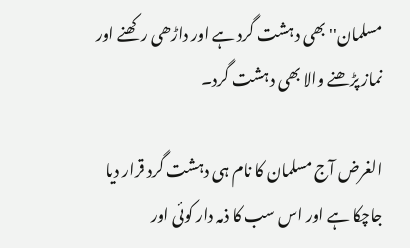مسلمان'' بھی دہشت گرد ہے اور داڑھی رکھنے اور نماز پڑھنے والا بھی دہشت گرد۔

الغرض آج مسلمان کا نام ہی دہشت گرد قرار دیا جاچکا ہے اور اس سب کا ذمہ دار کوئی اور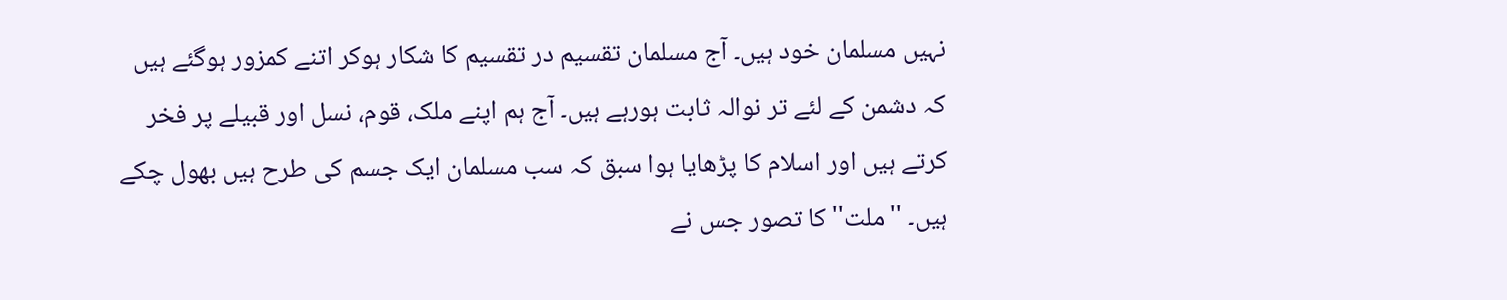نہیں مسلمان خود ہیں۔ آج مسلمان تقسیم در تقسیم کا شکار ہوکر اتنے کمزور ہوگئے ہیں کہ دشمن کے لئے تر نوالہ ثابت ہورہے ہیں۔ آج ہم اپنے ملک، قوم، نسل اور قبیلے پر فخر کرتے ہیں اور اسلام کا پڑھایا ہوا سبق کہ سب مسلمان ایک جسم کی طرح ہیں بھول چکے ہیں۔ ''ملت'' کا تصور جس نے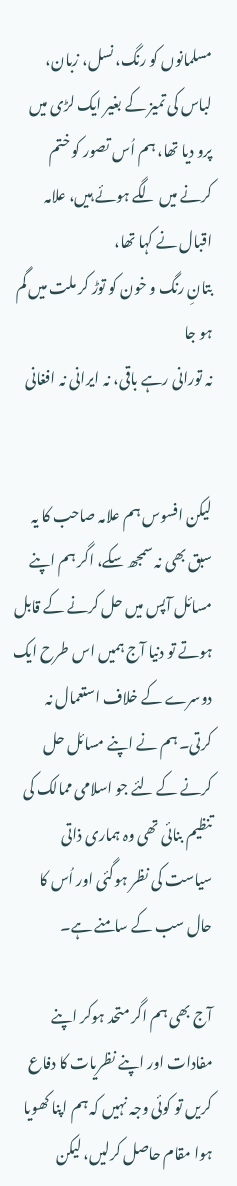مسلمانوں کو رنگ، نسل، زبان، لباس کی تمیز کے بغیر ایک لڑی میں پرو دیا تھا، ہم اُس تصور کو ختم کرنے میں لگے ہوئے ہیں، علامہ اقبال نے کہا تھا،
بتانِ رنگ و خون کو توڑ کر ملت میں گم ہو جا
نہ تورانی رہے باقی، نہ ایرانی نہ افغانی


لیکن افسوس ہم علامہ صاحب کا یہ سبق بھی نہ سمجھ سکے، اگر ہم اپنے مسائل آپس میں حل کرنے کے قابل ہوتے تو دنیا آج ہمیں اس طرح ایک دوسرے کے خلاف استعمال نہ کرتی۔ ہم نے اپنے مسائل حل کرنے کے لئے جو اسلامی ممالک کی تنظیم بنائی تھی وہ ہماری ذاتی سیاست کی نظر ہوگئی اور اُس کا حال سب کے سامنے ہے۔

آج بھی ہم اگر متحد ہوکر اپنے مفادات اور اپنے نظریات کا دفاع کریں تو کوئی وجہ نہیں کہ ہم اپنا کھویا ہوا مقام حاصل کرلیں، لیکن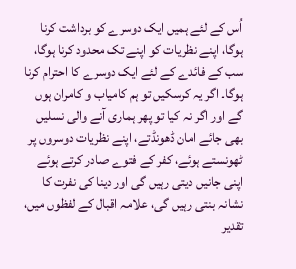اُس کے لئے ہمیں ایک دوسرے کو برداشت کرنا ہوگا، اپنے نظریات کو اپنے تک محدود کرنا ہوگا، سب کے فائدے کے لئے ایک دوسرے کا احترام کرنا ہوگا۔ اگر یہ کرسکیں تو ہم کامیاب و کامران ہوں گے اور اگر نہ کیا تو پھر ہماری آنے والی نسلیں بھی جائے امان ڈھونڈتے، اپنے نظریات دوسروں پر ٹھونستے ہوئے، کفر کے فتوے صادر کرتے ہوئے اپنی جانیں دیتی رہیں گی اور دینا کی نفرت کا نشانہ بنتی رہیں گی، علامہ اقبال کے لفظوں میں،
تقدیر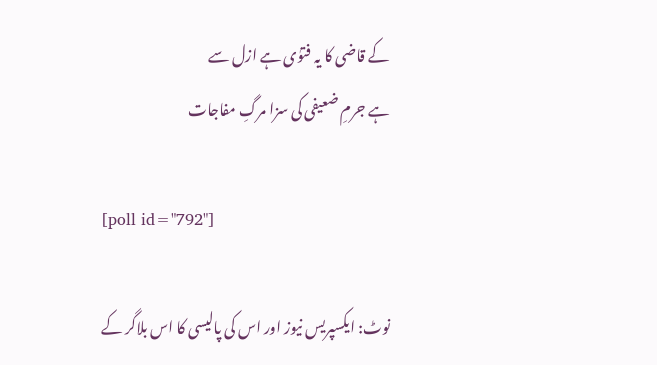کے قاضی کا یہ فتوٰی ہے ازل سے
ہے جرمِ ضعیفی کی سزا مرگِ مفاجات

[poll id="792"]

نوٹ: ایکسپریس نیوز اور اس کی پالیسی کا اس بلاگر کے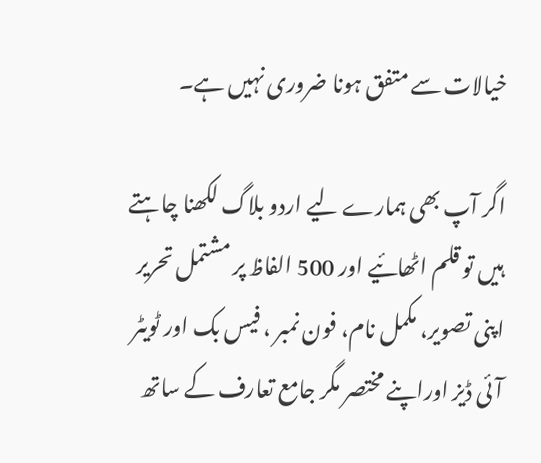خیالات سے متفق ہونا ضروری نہیں ہے۔

اگر آپ بھی ہمارے لیے اردو بلاگ لکھنا چاہتے ہیں تو قلم اٹھائیے اور 500 الفاظ پر مشتمل تحریر اپنی تصویر، مکمل نام، فون نمبر ، فیس بک اور ٹویٹر آئی ڈیز اوراپنے مختصر مگر جامع تعارف کے ساتھ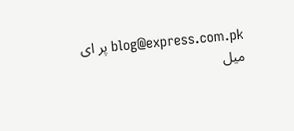blog@express.com.pk پر ای میل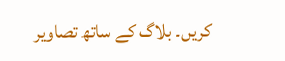کریں۔ بلاگ کے ساتھ تصاویر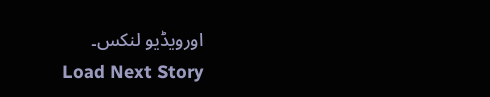اورویڈیو لنکس۔
Load Next Story